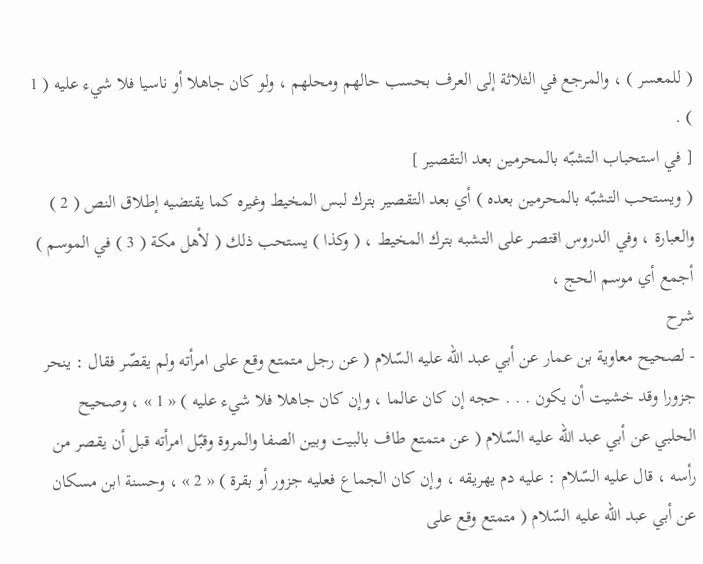( للمعسر ) ، والمرجع في الثلاثة إلى العرف بحسب حالهم ومحلهم ، ولو كان جاهلا أو ناسيا فلا شيء عليه ( 1 ) .
[ في استحباب التشبّه بالمحرمين بعد التقصير ]
( ويستحب التشبّه بالمحرمين بعده ) أي بعد التقصير بترك لبس المخيط وغيره كما يقتضيه إطلاق النص ( 2 ) والعبارة ، وفي الدروس اقتصر على التشبه بترك المخيط ، ( وكذا ) يستحب ذلك ( لأهل مكة ( 3 ) في الموسم ) أجمع أي موسم الحج ،
شرح
- لصحيح معاوية بن عمار عن أبي عبد اللّه عليه السّلام ( عن رجل متمتع وقع على امرأته ولم يقصّر فقال : ينحر جزورا وقد خشيت أن يكون . . . حجه إن كان عالما ، وإن كان جاهلا فلا شيء عليه ) « 1 » ، وصحيح الحلبي عن أبي عبد اللّه عليه السّلام ( عن متمتع طاف بالبيت وبين الصفا والمروة وقبّل امرأته قبل أن يقصر من رأسه ، قال عليه السّلام : عليه دم يهريقه ، وإن كان الجماع فعليه جزور أو بقرة ) « 2 » ، وحسنة ابن مسكان عن أبي عبد اللّه عليه السّلام ( متمتع وقع على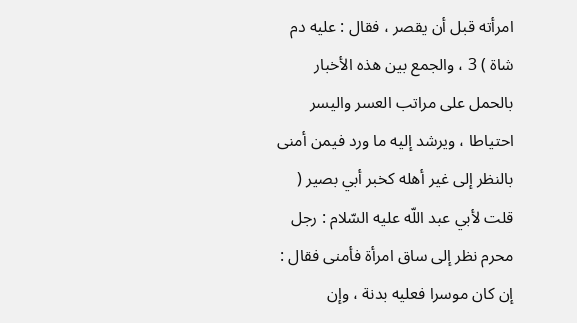امرأته قبل أن يقصر ، فقال : عليه دم شاة ) 3 ، والجمع بين هذه الأخبار بالحمل على مراتب العسر واليسر احتياطا ، ويرشد إليه ما ورد فيمن أمنى بالنظر إلى غير أهله كخبر أبي بصير ( قلت لأبي عبد اللّه عليه السّلام : رجل محرم نظر إلى ساق امرأة فأمنى فقال : إن كان موسرا فعليه بدنة ، وإن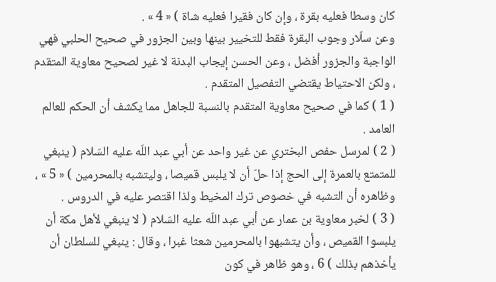كان وسطا فعليه بقرة ، وإن كان فقيرا فعليه شاة ) « 4 » .
وعن سلّار وجوب البقرة فقط للتخيير بينها وبين الجزور في صحيح الحلبي فهي الواجبة والجزور أفضل ، وعن الحسن إيجاب البدنة لا غير لصحيح معاوية المتقدم ، ولكن الاحتياط يقتضي التفصيل المتقدم .
( 1 ) كما في صحيح معاوية المتقدم بالنسبة للجاهل مما يكشف أن الحكم للعالم العامد .
( 2 ) لمرسل حفص البختري عن غير واحد عن أبي عبد اللّه عليه السّلام ( ينبغي للمتمتع بالعمرة إلى الحج إذا حلّ أن لا يلبس قميصا ، وليتشبه بالمحرمين ) « 5 » ، وظاهره أن التشبه في خصوص ترك المخيط ولذا اقتصر عليه في الدروس .
( 3 ) لخبر معاوية بن عمار عن أبي عبد اللّه عليه السّلام ( لا ينبغي لأهل مكة أن يلبسوا القميص ، وأن يتشبهوا بالمحرمين شعثا غبرا ، وقال : ينبغي للسلطان أن يأخذهم بذلك ) 6 ، وهو ظاهر في كون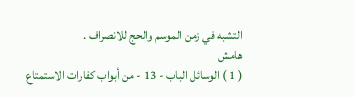التشبه في زمن الموسم والحج للانصراف .
هامش
( 1 ) الوسائل الباب - 13 - من أبواب كفارات الاستمتاع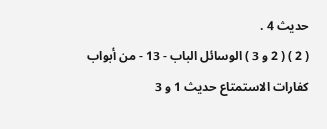حديث 4 .
( 2 ) ( 2 و 3 ) الوسائل الباب - 13 - من أبواب كفارات الاستمتاع حديث 1 و 3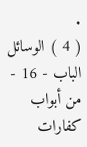.
( 4 ) الوسائل الباب - 16 - من أبواب كفارات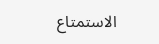الاستمتاع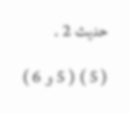حديث 2 .
( 5 ) ( 5 و 6 )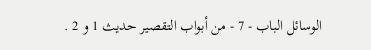الوسائل الباب - 7 - من أبواب التقصير حديث 1 و 2 .